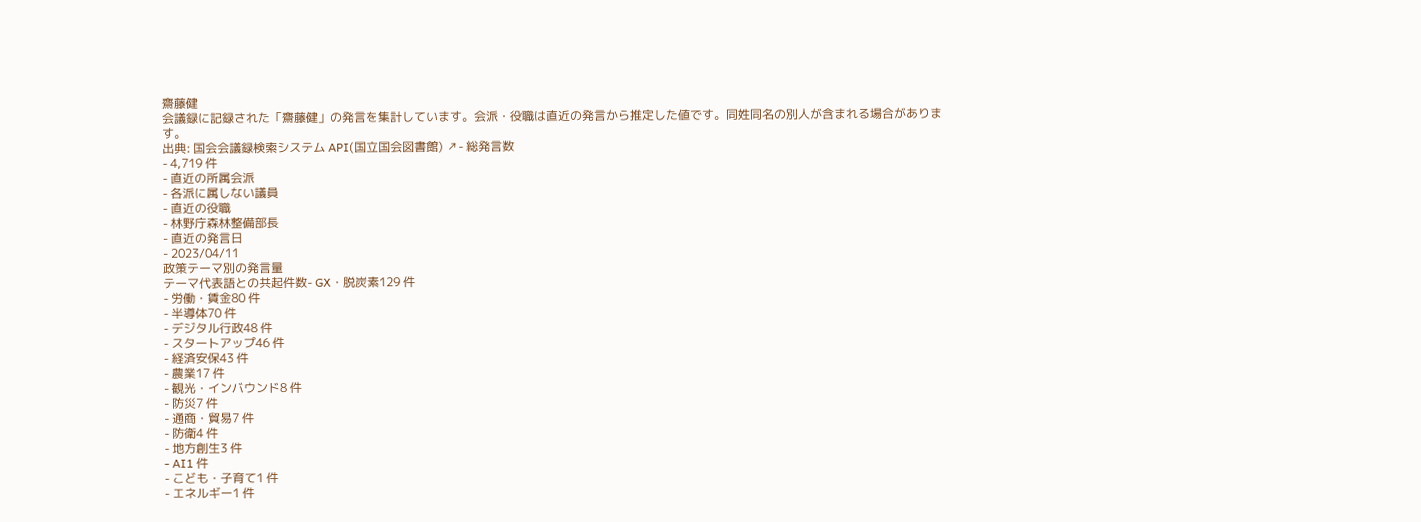齋藤健
会議録に記録された「齋藤健」の発言を集計しています。会派・役職は直近の発言から推定した値です。同姓同名の別人が含まれる場合があります。
出典: 国会会議録検索システム API(国立国会図書館) ↗- 総発言数
- 4,719 件
- 直近の所属会派
- 各派に属しない議員
- 直近の役職
- 林野庁森林整備部長
- 直近の発言日
- 2023/04/11
政策テーマ別の発言量
テーマ代表語との共起件数- GX・脱炭素129 件
- 労働・賃金80 件
- 半導体70 件
- デジタル行政48 件
- スタートアップ46 件
- 経済安保43 件
- 農業17 件
- 観光・インバウンド8 件
- 防災7 件
- 通商・貿易7 件
- 防衛4 件
- 地方創生3 件
- AI1 件
- こども・子育て1 件
- エネルギー1 件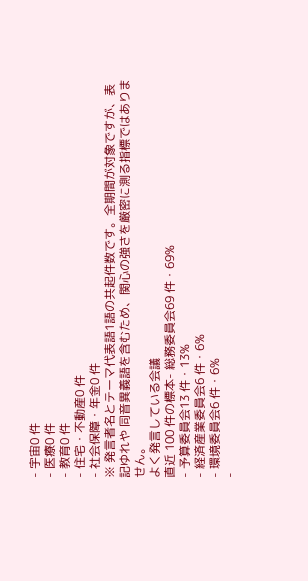- 宇宙0 件
- 医療0 件
- 教育0 件
- 住宅・不動産0 件
- 社会保障・年金0 件
※ 発言者名とテーマ代表語1語の共起件数です。全期間が対象ですが、表記ゆれや 同音異義語を含むため、関心の強さを厳密に測る指標ではありません。
よく発言している会議
直近 100 件の標本- 総務委員会69 件・69%
- 予算委員会13 件・13%
- 経済産業委員会6 件・6%
- 環境委員会6 件・6%
-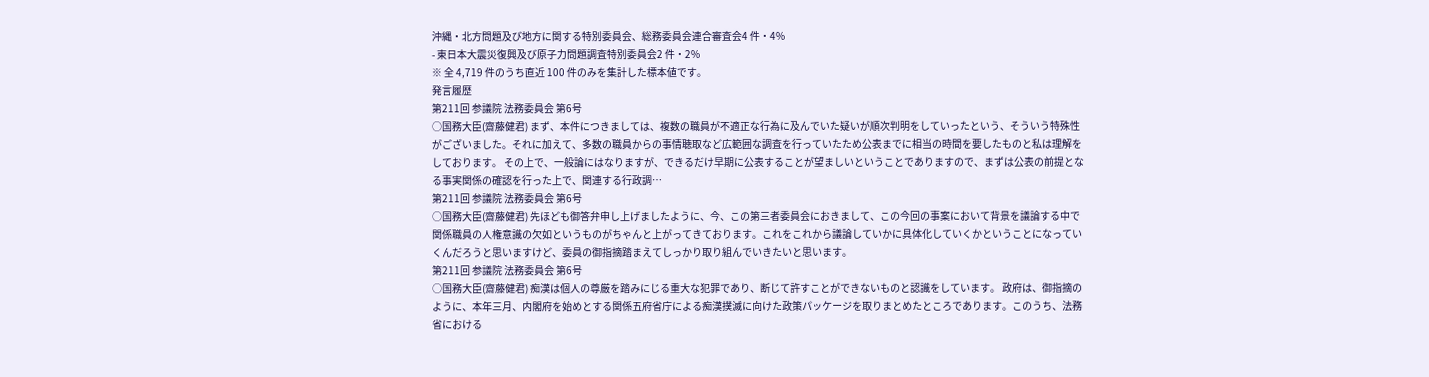沖縄・北方問題及び地方に関する特別委員会、総務委員会連合審査会4 件・4%
- 東日本大震災復興及び原子力問題調査特別委員会2 件・2%
※ 全 4,719 件のうち直近 100 件のみを集計した標本値です。
発言履歴
第211回 参議院 法務委員会 第6号
○国務大臣(齋藤健君) まず、本件につきましては、複数の職員が不適正な行為に及んでいた疑いが順次判明をしていったという、そういう特殊性がございました。それに加えて、多数の職員からの事情聴取など広範囲な調査を行っていたため公表までに相当の時間を要したものと私は理解をしております。 その上で、一般論にはなりますが、できるだけ早期に公表することが望ましいということでありますので、まずは公表の前提となる事実関係の確認を行った上で、関連する行政調…
第211回 参議院 法務委員会 第6号
○国務大臣(齋藤健君) 先ほども御答弁申し上げましたように、今、この第三者委員会におきまして、この今回の事案において背景を議論する中で関係職員の人権意識の欠如というものがちゃんと上がってきております。これをこれから議論していかに具体化していくかということになっていくんだろうと思いますけど、委員の御指摘踏まえてしっかり取り組んでいきたいと思います。
第211回 参議院 法務委員会 第6号
○国務大臣(齋藤健君) 痴漢は個人の尊厳を踏みにじる重大な犯罪であり、断じて許すことができないものと認識をしています。 政府は、御指摘のように、本年三月、内閣府を始めとする関係五府省庁による痴漢撲滅に向けた政策パッケージを取りまとめたところであります。このうち、法務省における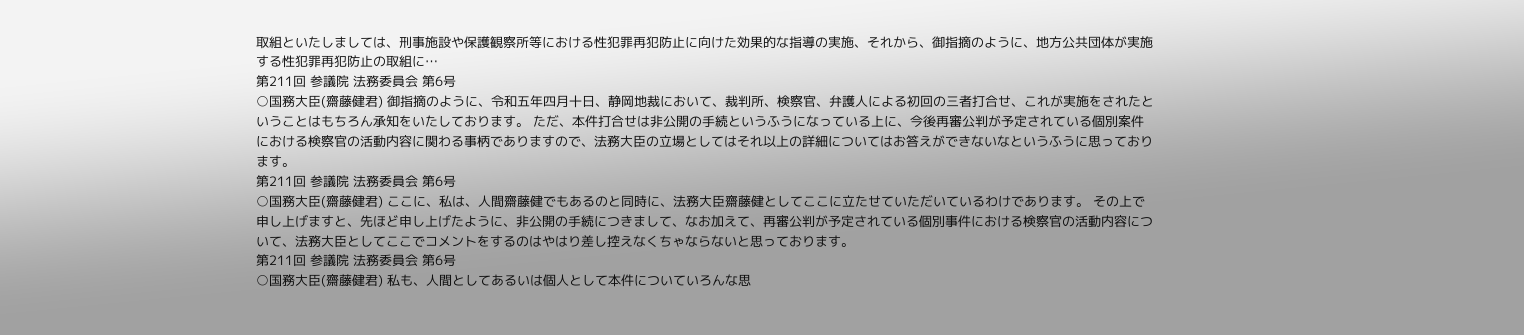取組といたしましては、刑事施設や保護観察所等における性犯罪再犯防止に向けた効果的な指導の実施、それから、御指摘のように、地方公共団体が実施する性犯罪再犯防止の取組に…
第211回 参議院 法務委員会 第6号
○国務大臣(齋藤健君) 御指摘のように、令和五年四月十日、静岡地裁において、裁判所、検察官、弁護人による初回の三者打合せ、これが実施をされたということはもちろん承知をいたしております。 ただ、本件打合せは非公開の手続というふうになっている上に、今後再審公判が予定されている個別案件における検察官の活動内容に関わる事柄でありますので、法務大臣の立場としてはそれ以上の詳細についてはお答えができないなというふうに思っております。
第211回 参議院 法務委員会 第6号
○国務大臣(齋藤健君) ここに、私は、人間齋藤健でもあるのと同時に、法務大臣齋藤健としてここに立たせていただいているわけであります。 その上で申し上げますと、先ほど申し上げたように、非公開の手続につきまして、なお加えて、再審公判が予定されている個別事件における検察官の活動内容について、法務大臣としてここでコメントをするのはやはり差し控えなくちゃならないと思っております。
第211回 参議院 法務委員会 第6号
○国務大臣(齋藤健君) 私も、人間としてあるいは個人として本件についていろんな思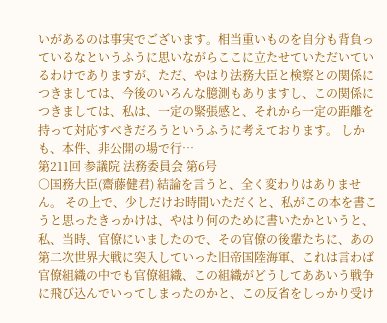いがあるのは事実でございます。相当重いものを自分も背負っているなというふうに思いながらここに立たせていただいているわけでありますが、ただ、やはり法務大臣と検察との関係につきましては、今後のいろんな臆測もありますし、この関係につきましては、私は、一定の緊張感と、それから一定の距離を持って対応すべきだろうというふうに考えております。 しかも、本件、非公開の場で行…
第211回 参議院 法務委員会 第6号
○国務大臣(齋藤健君) 結論を言うと、全く変わりはありません。 その上で、少しだけお時間いただくと、私がこの本を書こうと思ったきっかけは、やはり何のために書いたかというと、私、当時、官僚にいましたので、その官僚の後輩たちに、あの第二次世界大戦に突入していった旧帝国陸海軍、これは言わば官僚組織の中でも官僚組織、この組織がどうしてああいう戦争に飛び込んでいってしまったのかと、この反省をしっかり受け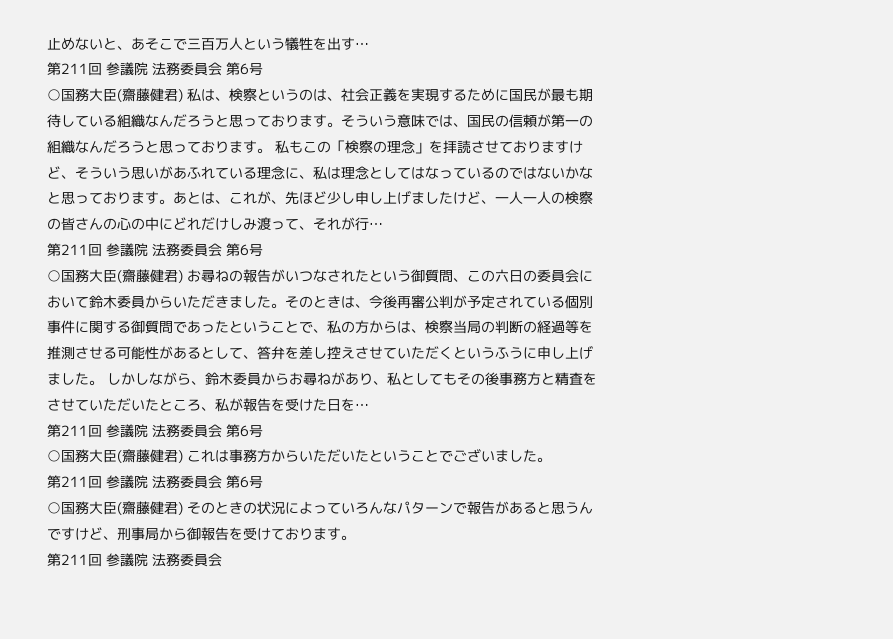止めないと、あそこで三百万人という犠牲を出す…
第211回 参議院 法務委員会 第6号
○国務大臣(齋藤健君) 私は、検察というのは、社会正義を実現するために国民が最も期待している組織なんだろうと思っております。そういう意味では、国民の信頼が第一の組織なんだろうと思っております。 私もこの「検察の理念」を拝読させておりますけど、そういう思いがあふれている理念に、私は理念としてはなっているのではないかなと思っております。あとは、これが、先ほど少し申し上げましたけど、一人一人の検察の皆さんの心の中にどれだけしみ渡って、それが行…
第211回 参議院 法務委員会 第6号
○国務大臣(齋藤健君) お尋ねの報告がいつなされたという御質問、この六日の委員会において鈴木委員からいただきました。そのときは、今後再審公判が予定されている個別事件に関する御質問であったということで、私の方からは、検察当局の判断の経過等を推測させる可能性があるとして、答弁を差し控えさせていただくというふうに申し上げました。 しかしながら、鈴木委員からお尋ねがあり、私としてもその後事務方と精査をさせていただいたところ、私が報告を受けた日を…
第211回 参議院 法務委員会 第6号
○国務大臣(齋藤健君) これは事務方からいただいたということでございました。
第211回 参議院 法務委員会 第6号
○国務大臣(齋藤健君) そのときの状況によっていろんなパターンで報告があると思うんですけど、刑事局から御報告を受けております。
第211回 参議院 法務委員会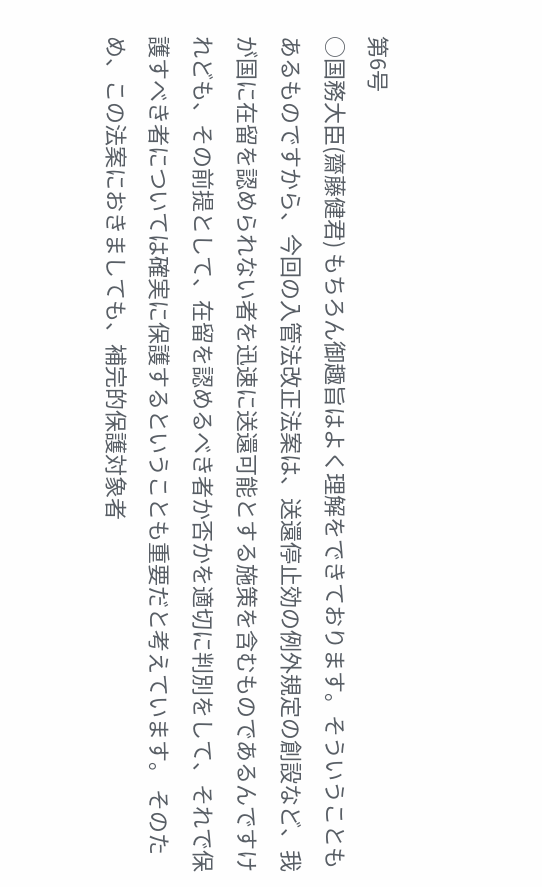第6号
○国務大臣(齋藤健君) もちろん御趣旨はよく理解をできております。そういうこともあるものですから、今回の入管法改正法案は、送還停止効の例外規定の創設など、我が国に在留を認められない者を迅速に送還可能とする施策を含むものであるんですけれども、その前提として、在留を認めるべき者か否かを適切に判別をして、それで保護すべき者については確実に保護するということも重要だと考えています。 そのため、この法案におきましても、補完的保護対象者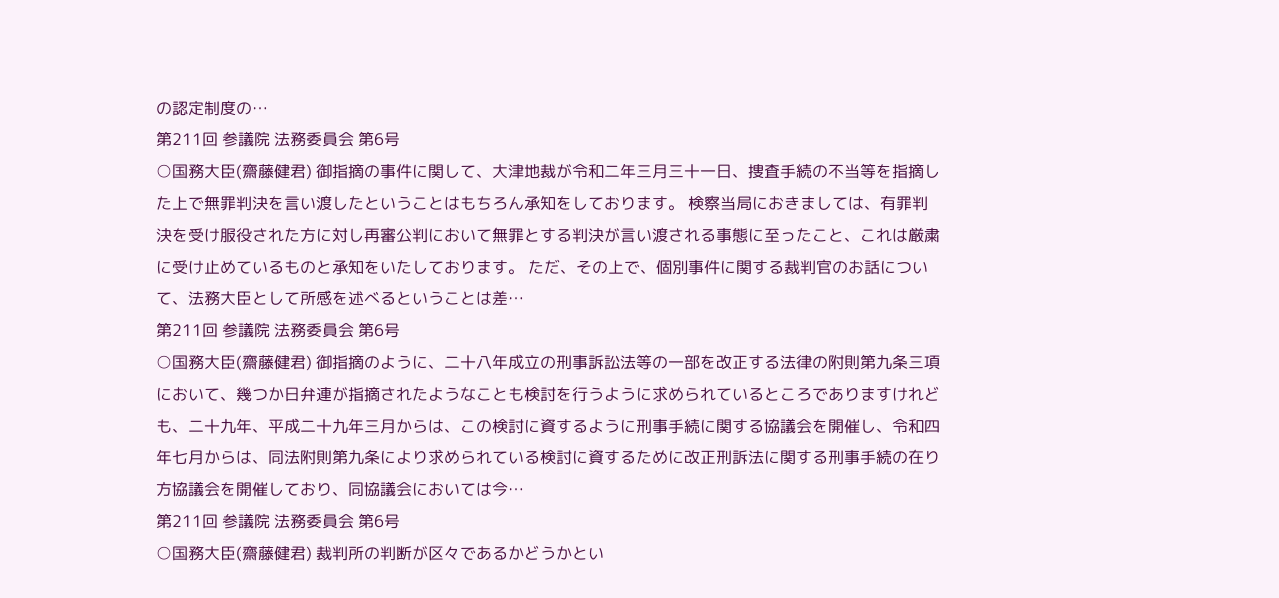の認定制度の…
第211回 参議院 法務委員会 第6号
○国務大臣(齋藤健君) 御指摘の事件に関して、大津地裁が令和二年三月三十一日、捜査手続の不当等を指摘した上で無罪判決を言い渡したということはもちろん承知をしております。 検察当局におきましては、有罪判決を受け服役された方に対し再審公判において無罪とする判決が言い渡される事態に至ったこと、これは厳粛に受け止めているものと承知をいたしております。 ただ、その上で、個別事件に関する裁判官のお話について、法務大臣として所感を述べるということは差…
第211回 参議院 法務委員会 第6号
○国務大臣(齋藤健君) 御指摘のように、二十八年成立の刑事訴訟法等の一部を改正する法律の附則第九条三項において、幾つか日弁連が指摘されたようなことも検討を行うように求められているところでありますけれども、二十九年、平成二十九年三月からは、この検討に資するように刑事手続に関する協議会を開催し、令和四年七月からは、同法附則第九条により求められている検討に資するために改正刑訴法に関する刑事手続の在り方協議会を開催しており、同協議会においては今…
第211回 参議院 法務委員会 第6号
○国務大臣(齋藤健君) 裁判所の判断が区々であるかどうかとい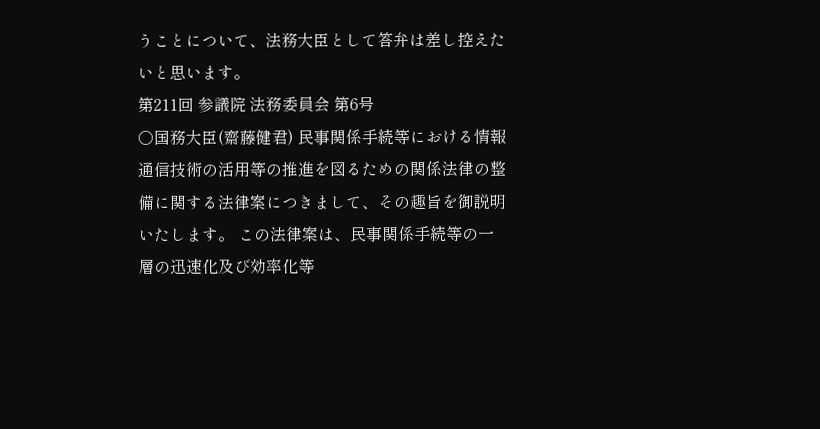うことについて、法務大臣として答弁は差し控えたいと思います。
第211回 参議院 法務委員会 第6号
○国務大臣(齋藤健君) 民事関係手続等における情報通信技術の活用等の推進を図るための関係法律の整備に関する法律案につきまして、その趣旨を御説明いたします。 この法律案は、民事関係手続等の一層の迅速化及び効率化等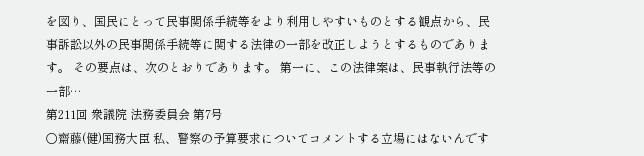を図り、国民にとって民事関係手続等をより利用しやすいものとする観点から、民事訴訟以外の民事関係手続等に関する法律の一部を改正しようとするものであります。 その要点は、次のとおりであります。 第一に、この法律案は、民事執行法等の一部…
第211回 衆議院 法務委員会 第7号
○齋藤(健)国務大臣 私、警察の予算要求についてコメントする立場にはないんです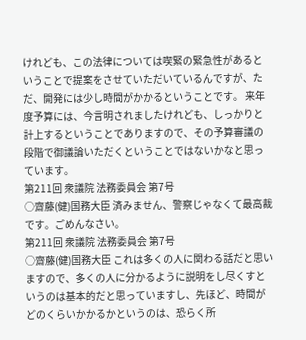けれども、この法律については喫緊の緊急性があるということで提案をさせていただいているんですが、ただ、開発には少し時間がかかるということです。 来年度予算には、今言明されましたけれども、しっかりと計上するということでありますので、その予算審議の段階で御議論いただくということではないかなと思っています。
第211回 衆議院 法務委員会 第7号
○齋藤(健)国務大臣 済みません、警察じゃなくて最高裁です。ごめんなさい。
第211回 衆議院 法務委員会 第7号
○齋藤(健)国務大臣 これは多くの人に関わる話だと思いますので、多くの人に分かるように説明をし尽くすというのは基本的だと思っていますし、先ほど、時間がどのくらいかかるかというのは、恐らく所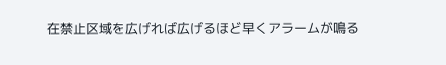在禁止区域を広げれば広げるほど早くアラームが鳴る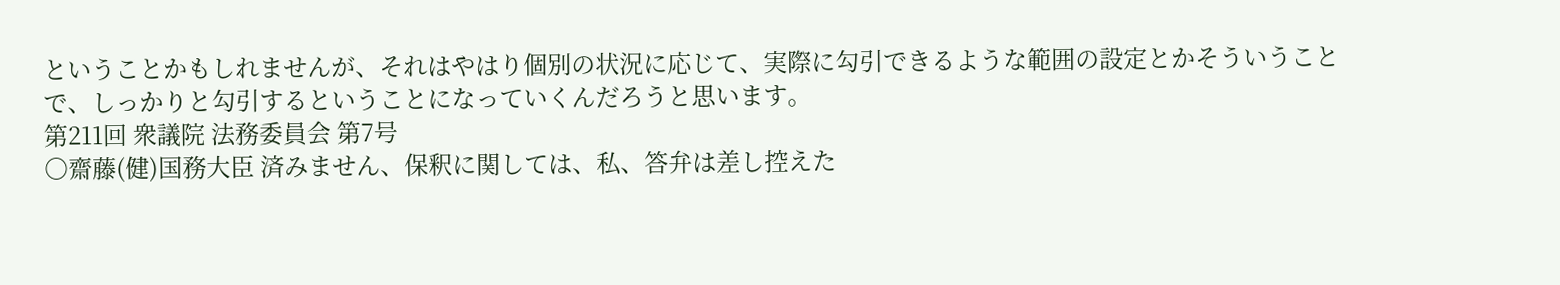ということかもしれませんが、それはやはり個別の状況に応じて、実際に勾引できるような範囲の設定とかそういうことで、しっかりと勾引するということになっていくんだろうと思います。
第211回 衆議院 法務委員会 第7号
○齋藤(健)国務大臣 済みません、保釈に関しては、私、答弁は差し控えた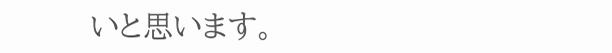いと思います。